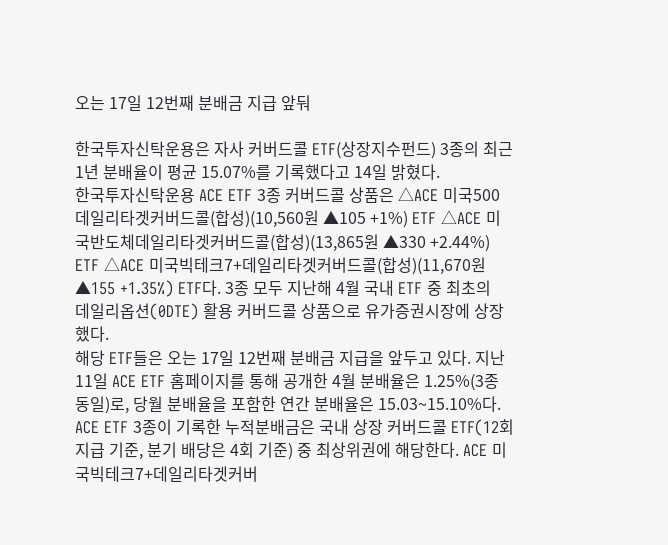오는 17일 12번째 분배금 지급 앞둬

한국투자신탁운용은 자사 커버드콜 ETF(상장지수펀드) 3종의 최근 1년 분배율이 평균 15.07%를 기록했다고 14일 밝혔다.
한국투자신탁운용 ACE ETF 3종 커버드콜 상품은 △ACE 미국500데일리타겟커버드콜(합성)(10,560원 ▲105 +1%) ETF △ACE 미국반도체데일리타겟커버드콜(합성)(13,865원 ▲330 +2.44%) ETF △ACE 미국빅테크7+데일리타겟커버드콜(합성)(11,670원 ▲155 +1.35%) ETF다. 3종 모두 지난해 4월 국내 ETF 중 최초의 데일리옵션(0DTE) 활용 커버드콜 상품으로 유가증권시장에 상장했다.
해당 ETF들은 오는 17일 12번째 분배금 지급을 앞두고 있다. 지난 11일 ACE ETF 홈페이지를 통해 공개한 4월 분배율은 1.25%(3종 동일)로, 당월 분배율을 포함한 연간 분배율은 15.03~15.10%다.
ACE ETF 3종이 기록한 누적분배금은 국내 상장 커버드콜 ETF(12회 지급 기준, 분기 배당은 4회 기준) 중 최상위권에 해당한다. ACE 미국빅테크7+데일리타겟커버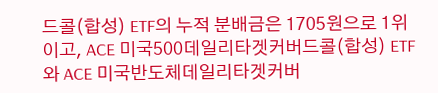드콜(합성) ETF의 누적 분배금은 1705원으로 1위이고, ACE 미국500데일리타겟커버드콜(합성) ETF와 ACE 미국반도체데일리타겟커버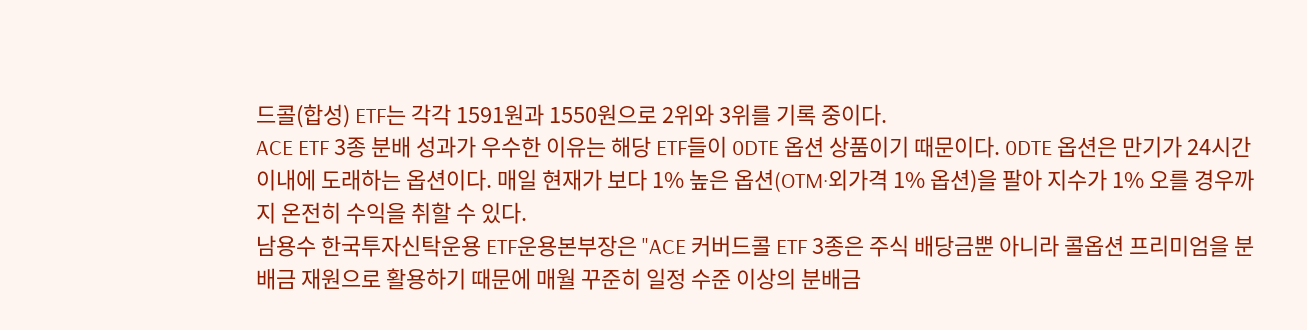드콜(합성) ETF는 각각 1591원과 1550원으로 2위와 3위를 기록 중이다.
ACE ETF 3종 분배 성과가 우수한 이유는 해당 ETF들이 0DTE 옵션 상품이기 때문이다. 0DTE 옵션은 만기가 24시간 이내에 도래하는 옵션이다. 매일 현재가 보다 1% 높은 옵션(OTM·외가격 1% 옵션)을 팔아 지수가 1% 오를 경우까지 온전히 수익을 취할 수 있다.
남용수 한국투자신탁운용 ETF운용본부장은 "ACE 커버드콜 ETF 3종은 주식 배당금뿐 아니라 콜옵션 프리미엄을 분배금 재원으로 활용하기 때문에 매월 꾸준히 일정 수준 이상의 분배금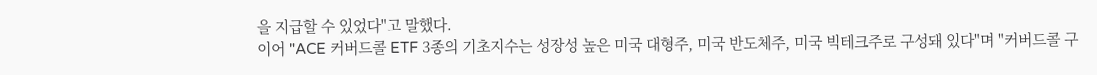을 지급할 수 있었다"고 말했다.
이어 "ACE 커버드콜 ETF 3종의 기초지수는 성장성 높은 미국 대형주, 미국 반도체주, 미국 빅테크주로 구성돼 있다"며 "커버드콜 구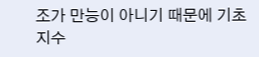조가 만능이 아니기 때문에 기초지수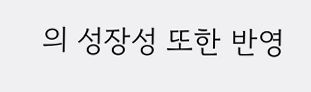의 성장성 또한 반영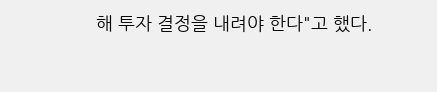해 투자 결정을 내려야 한다"고 했다.